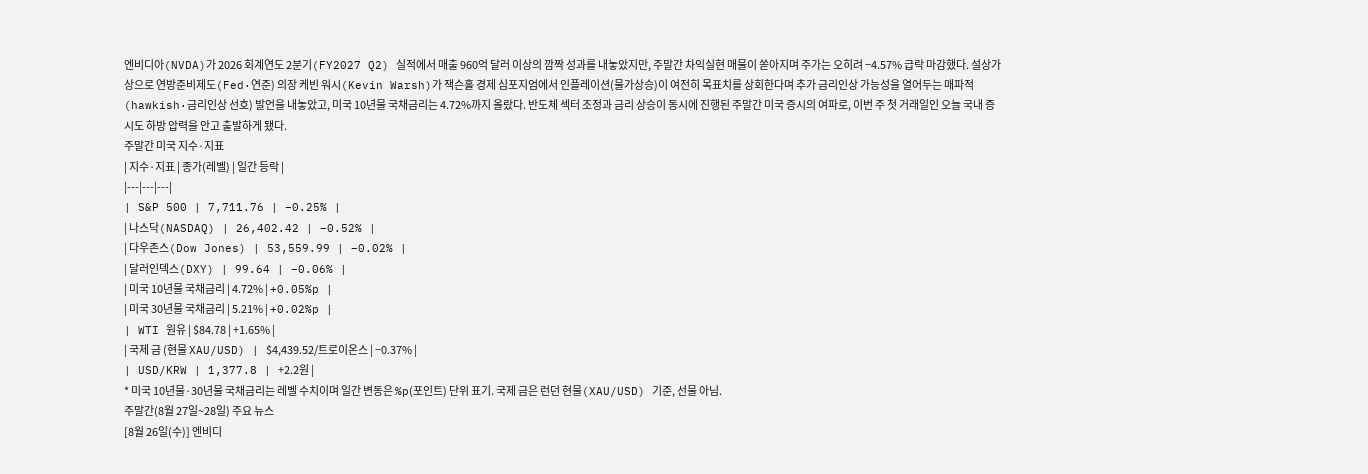엔비디아(NVDA)가 2026 회계연도 2분기(FY2027 Q2) 실적에서 매출 960억 달러 이상의 깜짝 성과를 내놓았지만, 주말간 차익실현 매물이 쏟아지며 주가는 오히려 −4.57% 급락 마감했다. 설상가상으로 연방준비제도(Fed·연준) 의장 케빈 워시(Kevin Warsh)가 잭슨홀 경제 심포지엄에서 인플레이션(물가상승)이 여전히 목표치를 상회한다며 추가 금리인상 가능성을 열어두는 매파적(hawkish·금리인상 선호) 발언을 내놓았고, 미국 10년물 국채금리는 4.72%까지 올랐다. 반도체 섹터 조정과 금리 상승이 동시에 진행된 주말간 미국 증시의 여파로, 이번 주 첫 거래일인 오늘 국내 증시도 하방 압력을 안고 출발하게 됐다.
주말간 미국 지수·지표
| 지수·지표 | 종가(레벨) | 일간 등락 |
|---|---|---|
| S&P 500 | 7,711.76 | −0.25% |
| 나스닥(NASDAQ) | 26,402.42 | −0.52% |
| 다우존스(Dow Jones) | 53,559.99 | −0.02% |
| 달러인덱스(DXY) | 99.64 | −0.06% |
| 미국 10년물 국채금리 | 4.72% | +0.05%p |
| 미국 30년물 국채금리 | 5.21% | +0.02%p |
| WTI 원유 | $84.78 | +1.65% |
| 국제 금 (현물 XAU/USD) | $4,439.52/트로이온스 | −0.37% |
| USD/KRW | 1,377.8 | +2.2원 |
* 미국 10년물·30년물 국채금리는 레벨 수치이며 일간 변동은 %p(포인트) 단위 표기. 국제 금은 런던 현물(XAU/USD) 기준, 선물 아님.
주말간(8월 27일~28일) 주요 뉴스
[8월 26일(수)] 엔비디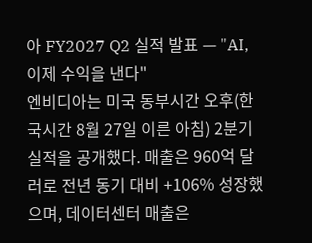아 FY2027 Q2 실적 발표 — "AI, 이제 수익을 낸다"
엔비디아는 미국 동부시간 오후(한국시간 8월 27일 이른 아침) 2분기 실적을 공개했다. 매출은 960억 달러로 전년 동기 대비 +106% 성장했으며, 데이터센터 매출은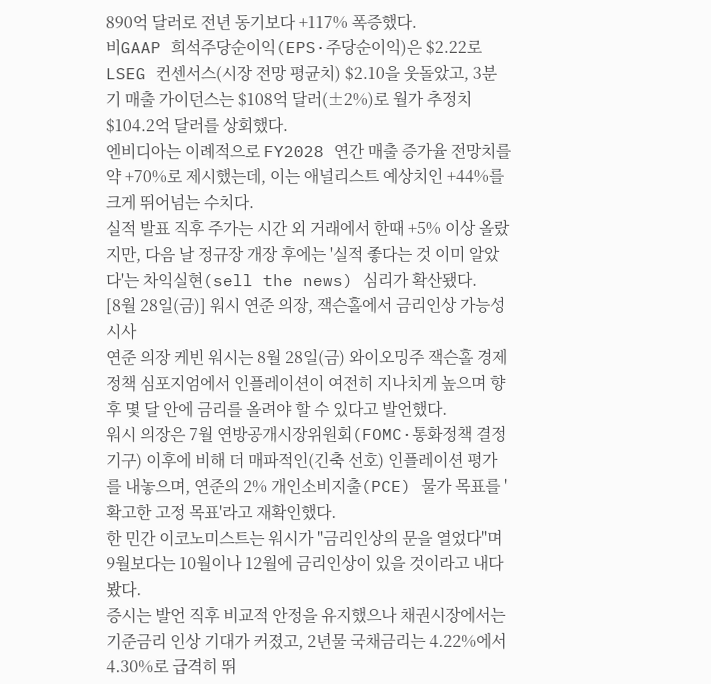890억 달러로 전년 동기보다 +117% 폭증했다.
비GAAP 희석주당순이익(EPS·주당순이익)은 $2.22로 LSEG 컨센서스(시장 전망 평균치) $2.10을 웃돌았고, 3분기 매출 가이던스는 $108억 달러(±2%)로 월가 추정치 $104.2억 달러를 상회했다.
엔비디아는 이례적으로 FY2028 연간 매출 증가율 전망치를 약 +70%로 제시했는데, 이는 애널리스트 예상치인 +44%를 크게 뛰어넘는 수치다.
실적 발표 직후 주가는 시간 외 거래에서 한때 +5% 이상 올랐지만, 다음 날 정규장 개장 후에는 '실적 좋다는 것 이미 알았다'는 차익실현(sell the news) 심리가 확산됐다.
[8월 28일(금)] 워시 연준 의장, 잭슨홀에서 금리인상 가능성 시사
연준 의장 케빈 워시는 8월 28일(금) 와이오밍주 잭슨홀 경제정책 심포지엄에서 인플레이션이 여전히 지나치게 높으며 향후 몇 달 안에 금리를 올려야 할 수 있다고 발언했다.
워시 의장은 7월 연방공개시장위원회(FOMC·통화정책 결정기구) 이후에 비해 더 매파적인(긴축 선호) 인플레이션 평가를 내놓으며, 연준의 2% 개인소비지출(PCE) 물가 목표를 '확고한 고정 목표'라고 재확인했다.
한 민간 이코노미스트는 워시가 "금리인상의 문을 열었다"며 9월보다는 10월이나 12월에 금리인상이 있을 것이라고 내다봤다.
증시는 발언 직후 비교적 안정을 유지했으나 채권시장에서는 기준금리 인상 기대가 커졌고, 2년물 국채금리는 4.22%에서 4.30%로 급격히 뛰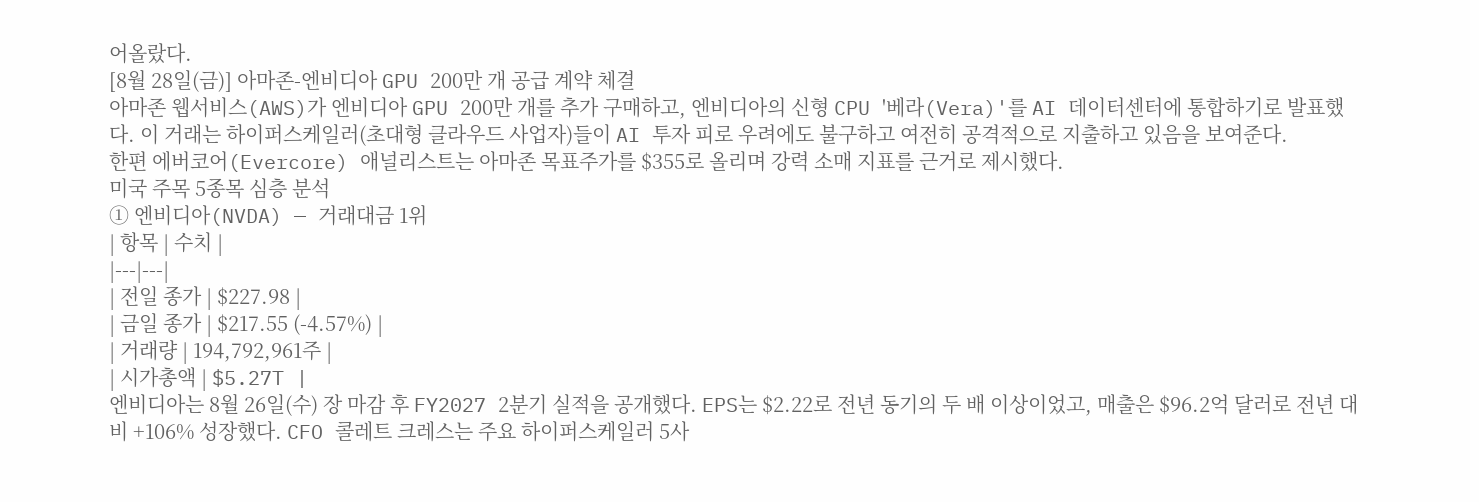어올랐다.
[8월 28일(금)] 아마존-엔비디아 GPU 200만 개 공급 계약 체결
아마존 웹서비스(AWS)가 엔비디아 GPU 200만 개를 추가 구매하고, 엔비디아의 신형 CPU '베라(Vera)'를 AI 데이터센터에 통합하기로 발표했다. 이 거래는 하이퍼스케일러(초대형 클라우드 사업자)들이 AI 투자 피로 우려에도 불구하고 여전히 공격적으로 지출하고 있음을 보여준다.
한편 에버코어(Evercore) 애널리스트는 아마존 목표주가를 $355로 올리며 강력 소매 지표를 근거로 제시했다.
미국 주목 5종목 심층 분석
① 엔비디아(NVDA) — 거래대금 1위
| 항목 | 수치 |
|---|---|
| 전일 종가 | $227.98 |
| 금일 종가 | $217.55 (-4.57%) |
| 거래량 | 194,792,961주 |
| 시가총액 | $5.27T |
엔비디아는 8월 26일(수) 장 마감 후 FY2027 2분기 실적을 공개했다. EPS는 $2.22로 전년 동기의 두 배 이상이었고, 매출은 $96.2억 달러로 전년 대비 +106% 성장했다. CFO 콜레트 크레스는 주요 하이퍼스케일러 5사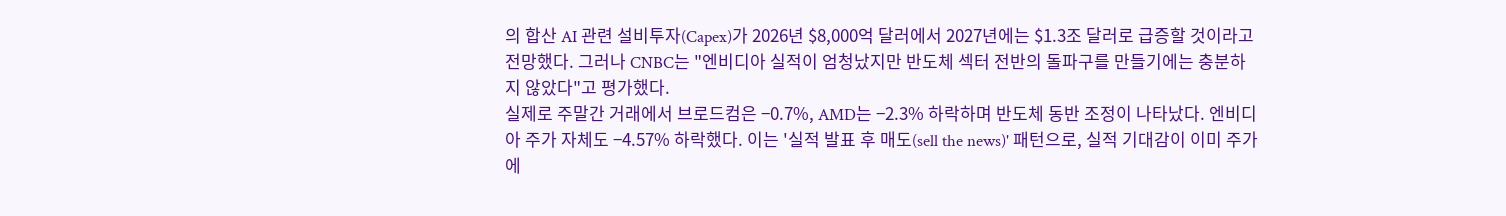의 합산 AI 관련 설비투자(Capex)가 2026년 $8,000억 달러에서 2027년에는 $1.3조 달러로 급증할 것이라고 전망했다. 그러나 CNBC는 "엔비디아 실적이 엄청났지만 반도체 섹터 전반의 돌파구를 만들기에는 충분하지 않았다"고 평가했다.
실제로 주말간 거래에서 브로드컴은 −0.7%, AMD는 −2.3% 하락하며 반도체 동반 조정이 나타났다. 엔비디아 주가 자체도 −4.57% 하락했다. 이는 '실적 발표 후 매도(sell the news)' 패턴으로, 실적 기대감이 이미 주가에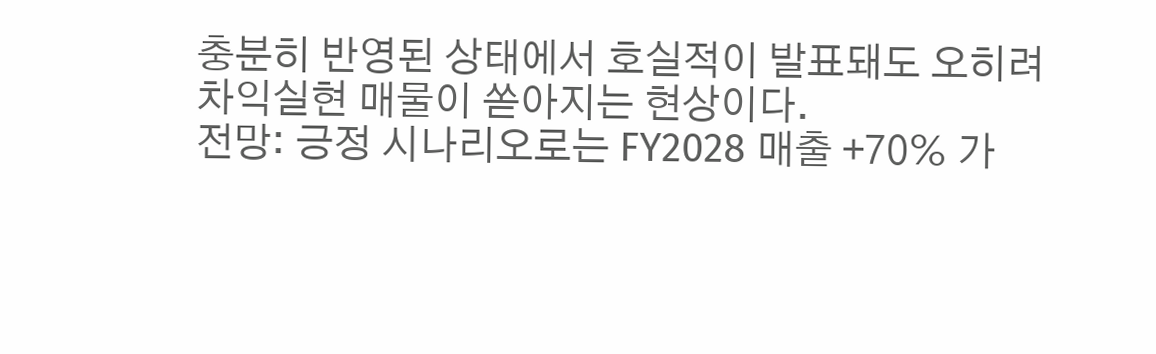충분히 반영된 상태에서 호실적이 발표돼도 오히려 차익실현 매물이 쏟아지는 현상이다.
전망: 긍정 시나리오로는 FY2028 매출 +70% 가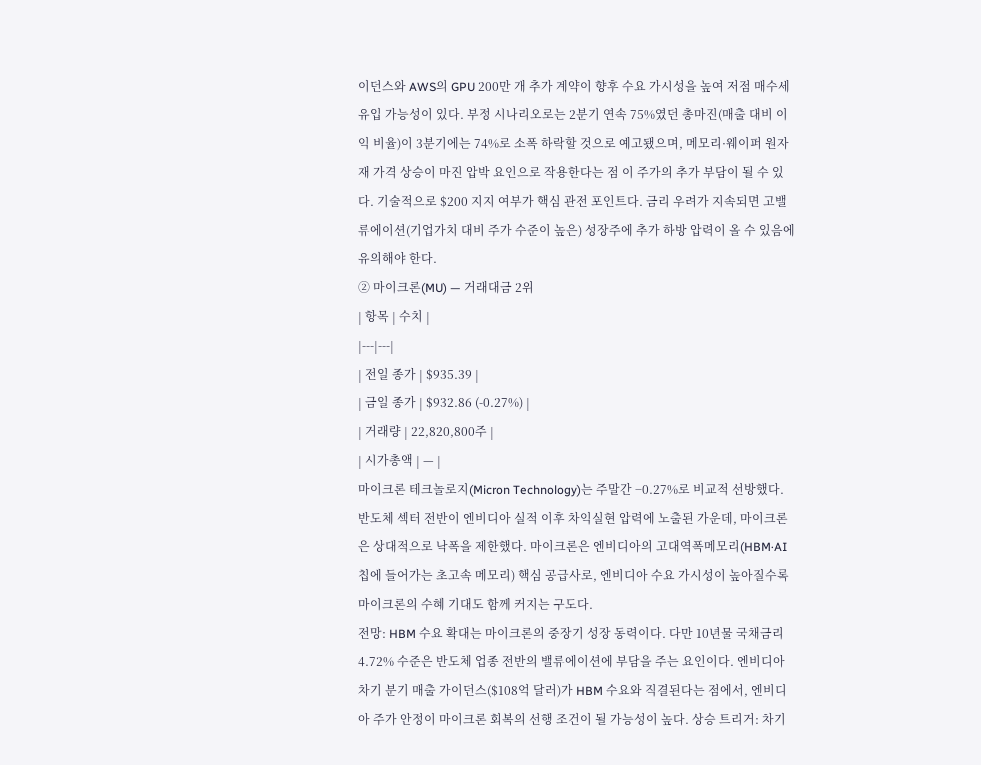이던스와 AWS의 GPU 200만 개 추가 계약이 향후 수요 가시성을 높여 저점 매수세 유입 가능성이 있다. 부정 시나리오로는 2분기 연속 75%였던 총마진(매출 대비 이익 비율)이 3분기에는 74%로 소폭 하락할 것으로 예고됐으며, 메모리·웨이퍼 원자재 가격 상승이 마진 압박 요인으로 작용한다는 점 이 주가의 추가 부담이 될 수 있다. 기술적으로 $200 지지 여부가 핵심 관전 포인트다. 금리 우려가 지속되면 고밸류에이션(기업가치 대비 주가 수준이 높은) 성장주에 추가 하방 압력이 올 수 있음에 유의해야 한다.
② 마이크론(MU) — 거래대금 2위
| 항목 | 수치 |
|---|---|
| 전일 종가 | $935.39 |
| 금일 종가 | $932.86 (-0.27%) |
| 거래량 | 22,820,800주 |
| 시가총액 | — |
마이크론 테크놀로지(Micron Technology)는 주말간 −0.27%로 비교적 선방했다. 반도체 섹터 전반이 엔비디아 실적 이후 차익실현 압력에 노출된 가운데, 마이크론은 상대적으로 낙폭을 제한했다. 마이크론은 엔비디아의 고대역폭메모리(HBM·AI 칩에 들어가는 초고속 메모리) 핵심 공급사로, 엔비디아 수요 가시성이 높아질수록 마이크론의 수혜 기대도 함께 커지는 구도다.
전망: HBM 수요 확대는 마이크론의 중장기 성장 동력이다. 다만 10년물 국채금리 4.72% 수준은 반도체 업종 전반의 밸류에이션에 부담을 주는 요인이다. 엔비디아 차기 분기 매출 가이던스($108억 달러)가 HBM 수요와 직결된다는 점에서, 엔비디아 주가 안정이 마이크론 회복의 선행 조건이 될 가능성이 높다. 상승 트리거: 차기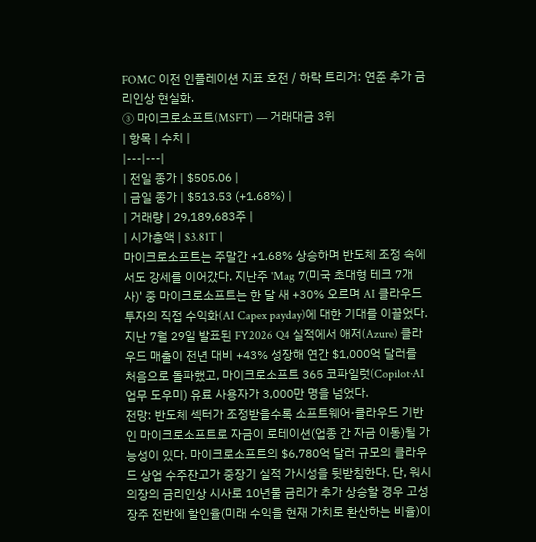FOMC 이전 인플레이션 지표 호전 / 하락 트리거: 연준 추가 금리인상 현실화.
③ 마이크로소프트(MSFT) — 거래대금 3위
| 항목 | 수치 |
|---|---|
| 전일 종가 | $505.06 |
| 금일 종가 | $513.53 (+1.68%) |
| 거래량 | 29,189,683주 |
| 시가총액 | $3.81T |
마이크로소프트는 주말간 +1.68% 상승하며 반도체 조정 속에서도 강세를 이어갔다. 지난주 'Mag 7(미국 초대형 테크 7개사)' 중 마이크로소프트는 한 달 새 +30% 오르며 AI 클라우드 투자의 직접 수익화(AI Capex payday)에 대한 기대를 이끌었다. 지난 7월 29일 발표된 FY2026 Q4 실적에서 애저(Azure) 클라우드 매출이 전년 대비 +43% 성장해 연간 $1,000억 달러를 처음으로 돌파했고, 마이크로소프트 365 코파일럿(Copilot·AI 업무 도우미) 유료 사용자가 3,000만 명을 넘었다.
전망: 반도체 섹터가 조정받을수록 소프트웨어·클라우드 기반인 마이크로소프트로 자금이 로테이션(업종 간 자금 이동)될 가능성이 있다. 마이크로소프트의 $6,780억 달러 규모의 클라우드 상업 수주잔고가 중장기 실적 가시성을 뒷받침한다. 단, 워시 의장의 금리인상 시사로 10년물 금리가 추가 상승할 경우 고성장주 전반에 할인율(미래 수익을 현재 가치로 환산하는 비율)이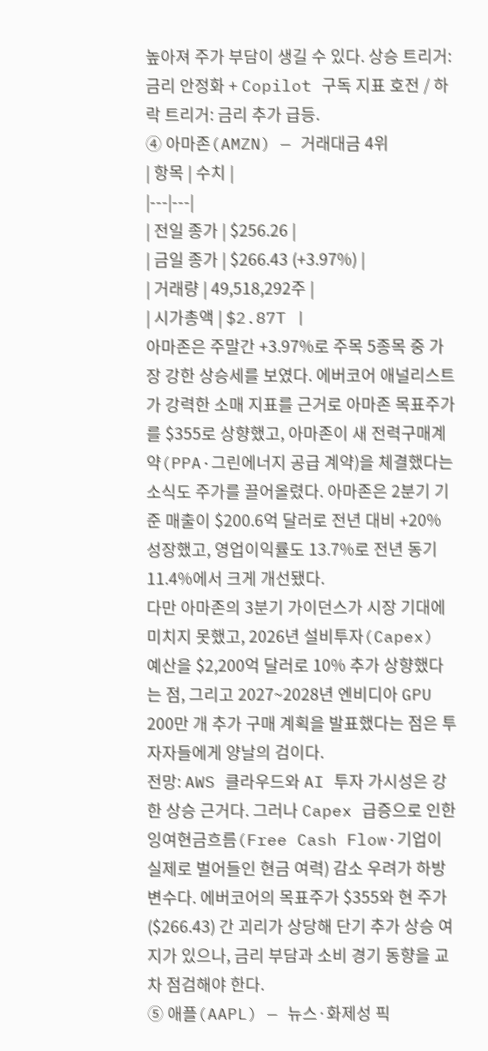높아져 주가 부담이 생길 수 있다. 상승 트리거: 금리 안정화 + Copilot 구독 지표 호전 / 하락 트리거: 금리 추가 급등.
④ 아마존(AMZN) — 거래대금 4위
| 항목 | 수치 |
|---|---|
| 전일 종가 | $256.26 |
| 금일 종가 | $266.43 (+3.97%) |
| 거래량 | 49,518,292주 |
| 시가총액 | $2.87T |
아마존은 주말간 +3.97%로 주목 5종목 중 가장 강한 상승세를 보였다. 에버코어 애널리스트가 강력한 소매 지표를 근거로 아마존 목표주가를 $355로 상향했고, 아마존이 새 전력구매계약(PPA·그린에너지 공급 계약)을 체결했다는 소식도 주가를 끌어올렸다. 아마존은 2분기 기준 매출이 $200.6억 달러로 전년 대비 +20% 성장했고, 영업이익률도 13.7%로 전년 동기 11.4%에서 크게 개선됐다.
다만 아마존의 3분기 가이던스가 시장 기대에 미치지 못했고, 2026년 설비투자(Capex) 예산을 $2,200억 달러로 10% 추가 상향했다는 점, 그리고 2027~2028년 엔비디아 GPU 200만 개 추가 구매 계획을 발표했다는 점은 투자자들에게 양날의 검이다.
전망: AWS 클라우드와 AI 투자 가시성은 강한 상승 근거다. 그러나 Capex 급증으로 인한 잉여현금흐름(Free Cash Flow·기업이 실제로 벌어들인 현금 여력) 감소 우려가 하방 변수다. 에버코어의 목표주가 $355와 현 주가($266.43) 간 괴리가 상당해 단기 추가 상승 여지가 있으나, 금리 부담과 소비 경기 동향을 교차 점검해야 한다.
⑤ 애플(AAPL) — 뉴스·화제성 픽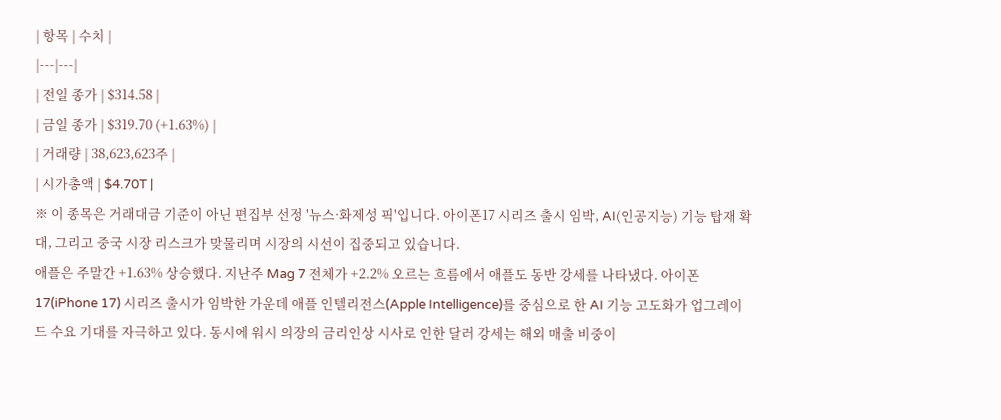| 항목 | 수치 |
|---|---|
| 전일 종가 | $314.58 |
| 금일 종가 | $319.70 (+1.63%) |
| 거래량 | 38,623,623주 |
| 시가총액 | $4.70T |
※ 이 종목은 거래대금 기준이 아닌 편집부 선정 '뉴스·화제성 픽'입니다. 아이폰17 시리즈 출시 임박, AI(인공지능) 기능 탑재 확대, 그리고 중국 시장 리스크가 맞물리며 시장의 시선이 집중되고 있습니다.
애플은 주말간 +1.63% 상승했다. 지난주 Mag 7 전체가 +2.2% 오르는 흐름에서 애플도 동반 강세를 나타냈다. 아이폰17(iPhone 17) 시리즈 출시가 임박한 가운데 애플 인텔리전스(Apple Intelligence)를 중심으로 한 AI 기능 고도화가 업그레이드 수요 기대를 자극하고 있다. 동시에 워시 의장의 금리인상 시사로 인한 달러 강세는 해외 매출 비중이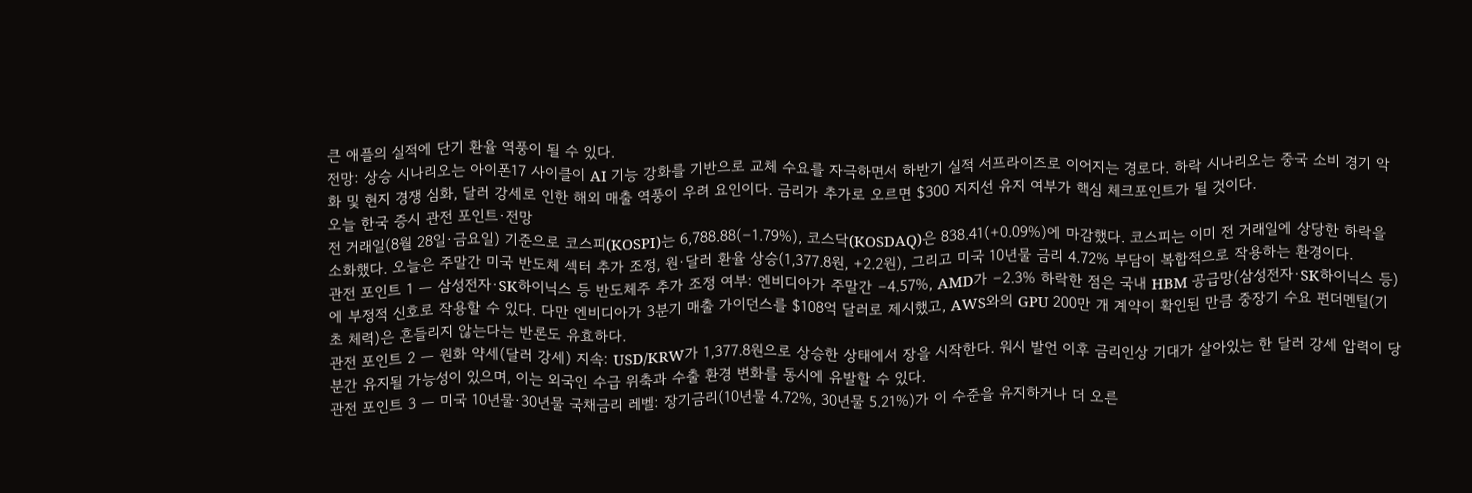큰 애플의 실적에 단기 환율 역풍이 될 수 있다.
전망: 상승 시나리오는 아이폰17 사이클이 AI 기능 강화를 기반으로 교체 수요를 자극하면서 하반기 실적 서프라이즈로 이어지는 경로다. 하락 시나리오는 중국 소비 경기 악화 및 현지 경쟁 심화, 달러 강세로 인한 해외 매출 역풍이 우려 요인이다. 금리가 추가로 오르면 $300 지지선 유지 여부가 핵심 체크포인트가 될 것이다.
오늘 한국 증시 관전 포인트·전망
전 거래일(8월 28일·금요일) 기준으로 코스피(KOSPI)는 6,788.88(−1.79%), 코스닥(KOSDAQ)은 838.41(+0.09%)에 마감했다. 코스피는 이미 전 거래일에 상당한 하락을 소화했다. 오늘은 주말간 미국 반도체 섹터 추가 조정, 원·달러 환율 상승(1,377.8원, +2.2원), 그리고 미국 10년물 금리 4.72% 부담이 복합적으로 작용하는 환경이다.
관전 포인트 1 — 삼성전자·SK하이닉스 등 반도체주 추가 조정 여부: 엔비디아가 주말간 −4.57%, AMD가 −2.3% 하락한 점은 국내 HBM 공급망(삼성전자·SK하이닉스 등)에 부정적 신호로 작용할 수 있다. 다만 엔비디아가 3분기 매출 가이던스를 $108억 달러로 제시했고, AWS와의 GPU 200만 개 계약이 확인된 만큼 중장기 수요 펀더멘털(기초 체력)은 흔들리지 않는다는 반론도 유효하다.
관전 포인트 2 — 원화 약세(달러 강세) 지속: USD/KRW가 1,377.8원으로 상승한 상태에서 장을 시작한다. 워시 발언 이후 금리인상 기대가 살아있는 한 달러 강세 압력이 당분간 유지될 가능성이 있으며, 이는 외국인 수급 위축과 수출 환경 변화를 동시에 유발할 수 있다.
관전 포인트 3 — 미국 10년물·30년물 국채금리 레벨: 장기금리(10년물 4.72%, 30년물 5.21%)가 이 수준을 유지하거나 더 오른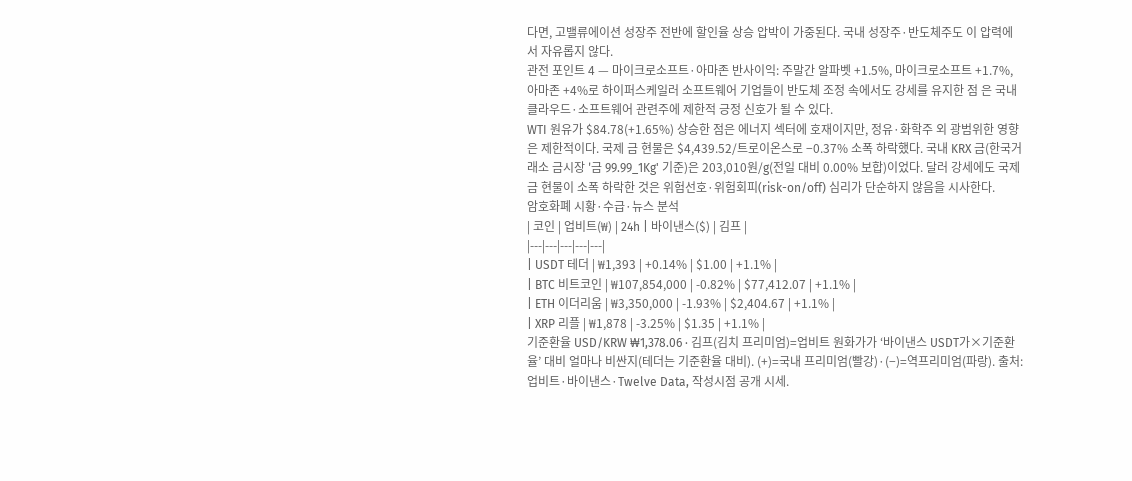다면, 고밸류에이션 성장주 전반에 할인율 상승 압박이 가중된다. 국내 성장주·반도체주도 이 압력에서 자유롭지 않다.
관전 포인트 4 — 마이크로소프트·아마존 반사이익: 주말간 알파벳 +1.5%, 마이크로소프트 +1.7%, 아마존 +4%로 하이퍼스케일러 소프트웨어 기업들이 반도체 조정 속에서도 강세를 유지한 점 은 국내 클라우드·소프트웨어 관련주에 제한적 긍정 신호가 될 수 있다.
WTI 원유가 $84.78(+1.65%) 상승한 점은 에너지 섹터에 호재이지만, 정유·화학주 외 광범위한 영향은 제한적이다. 국제 금 현물은 $4,439.52/트로이온스로 −0.37% 소폭 하락했다. 국내 KRX 금(한국거래소 금시장 '금 99.99_1Kg' 기준)은 203,010원/g(전일 대비 0.00% 보합)이었다. 달러 강세에도 국제 금 현물이 소폭 하락한 것은 위험선호·위험회피(risk-on/off) 심리가 단순하지 않음을 시사한다.
암호화폐 시황·수급·뉴스 분석
| 코인 | 업비트(₩) | 24h | 바이낸스($) | 김프 |
|---|---|---|---|---|
| USDT 테더 | ₩1,393 | +0.14% | $1.00 | +1.1% |
| BTC 비트코인 | ₩107,854,000 | -0.82% | $77,412.07 | +1.1% |
| ETH 이더리움 | ₩3,350,000 | -1.93% | $2,404.67 | +1.1% |
| XRP 리플 | ₩1,878 | -3.25% | $1.35 | +1.1% |
기준환율 USD/KRW ₩1,378.06 · 김프(김치 프리미엄)=업비트 원화가가 ‘바이낸스 USDT가×기준환율’ 대비 얼마나 비싼지(테더는 기준환율 대비). (+)=국내 프리미엄(빨강)·(−)=역프리미엄(파랑). 출처: 업비트·바이낸스·Twelve Data, 작성시점 공개 시세.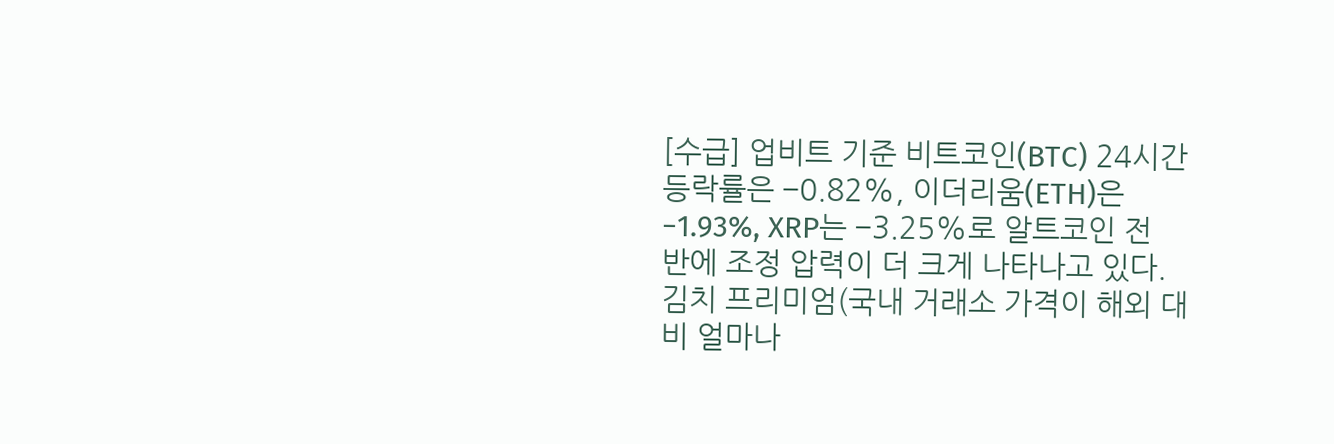[수급] 업비트 기준 비트코인(BTC) 24시간 등락률은 −0.82%, 이더리움(ETH)은 −1.93%, XRP는 −3.25%로 알트코인 전반에 조정 압력이 더 크게 나타나고 있다. 김치 프리미엄(국내 거래소 가격이 해외 대비 얼마나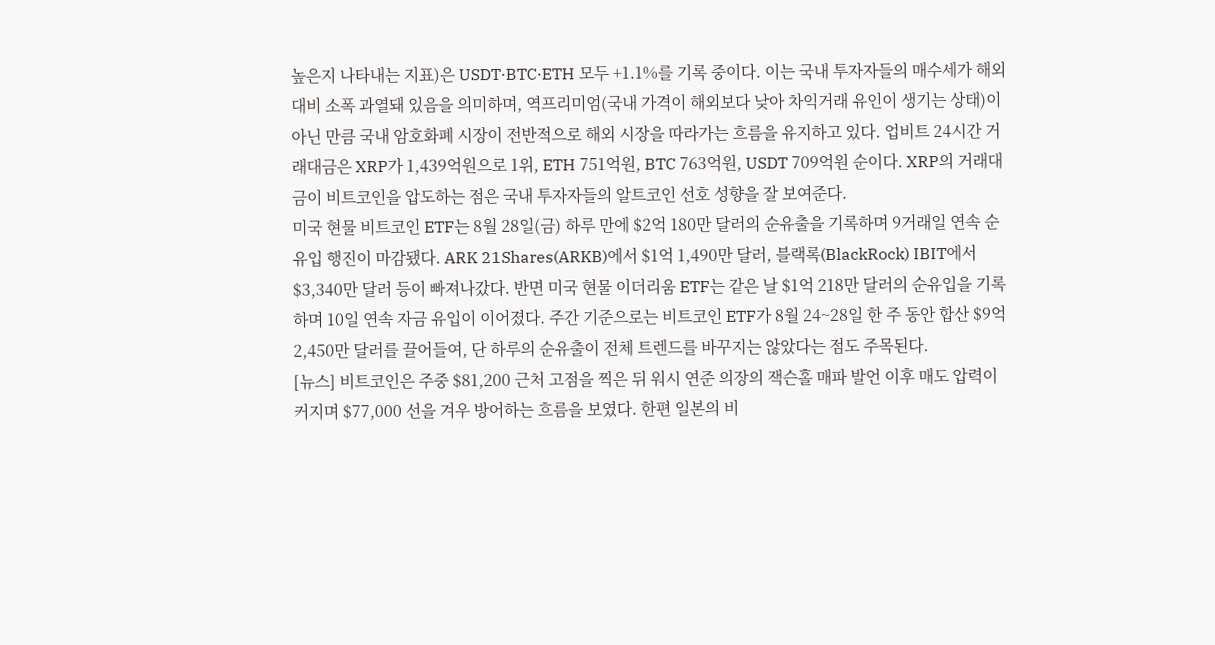높은지 나타내는 지표)은 USDT·BTC·ETH 모두 +1.1%를 기록 중이다. 이는 국내 투자자들의 매수세가 해외 대비 소폭 과열돼 있음을 의미하며, 역프리미엄(국내 가격이 해외보다 낮아 차익거래 유인이 생기는 상태)이 아닌 만큼 국내 암호화폐 시장이 전반적으로 해외 시장을 따라가는 흐름을 유지하고 있다. 업비트 24시간 거래대금은 XRP가 1,439억원으로 1위, ETH 751억원, BTC 763억원, USDT 709억원 순이다. XRP의 거래대금이 비트코인을 압도하는 점은 국내 투자자들의 알트코인 선호 성향을 잘 보여준다.
미국 현물 비트코인 ETF는 8월 28일(금) 하루 만에 $2억 180만 달러의 순유출을 기록하며 9거래일 연속 순유입 행진이 마감됐다. ARK 21Shares(ARKB)에서 $1억 1,490만 달러, 블랙록(BlackRock) IBIT에서 $3,340만 달러 등이 빠져나갔다. 반면 미국 현물 이더리움 ETF는 같은 날 $1억 218만 달러의 순유입을 기록하며 10일 연속 자금 유입이 이어졌다. 주간 기준으로는 비트코인 ETF가 8월 24~28일 한 주 동안 합산 $9억 2,450만 달러를 끌어들여, 단 하루의 순유출이 전체 트렌드를 바꾸지는 않았다는 점도 주목된다.
[뉴스] 비트코인은 주중 $81,200 근처 고점을 찍은 뒤 워시 연준 의장의 잭슨홀 매파 발언 이후 매도 압력이 커지며 $77,000 선을 겨우 방어하는 흐름을 보였다. 한편 일본의 비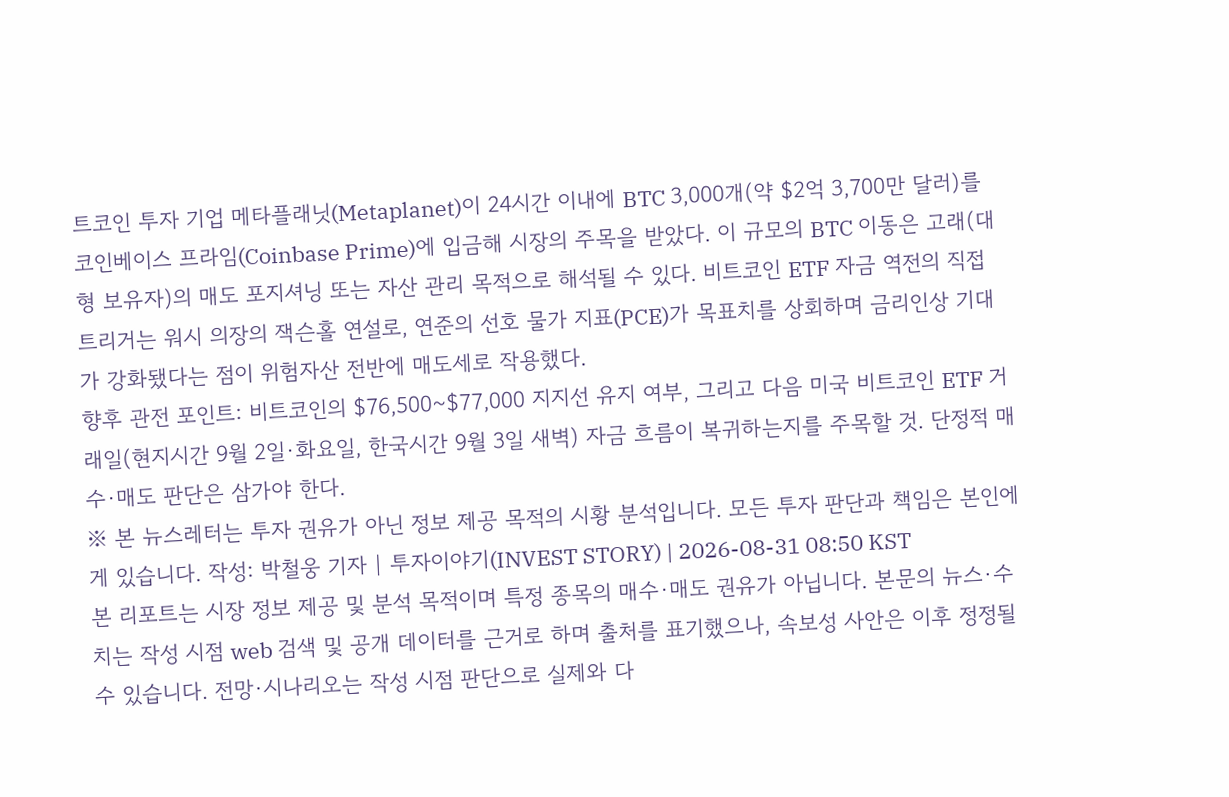트코인 투자 기업 메타플래닛(Metaplanet)이 24시간 이내에 BTC 3,000개(약 $2억 3,700만 달러)를 코인베이스 프라임(Coinbase Prime)에 입금해 시장의 주목을 받았다. 이 규모의 BTC 이동은 고래(대형 보유자)의 매도 포지셔닝 또는 자산 관리 목적으로 해석될 수 있다. 비트코인 ETF 자금 역전의 직접 트리거는 워시 의장의 잭슨홀 연설로, 연준의 선호 물가 지표(PCE)가 목표치를 상회하며 금리인상 기대가 강화됐다는 점이 위험자산 전반에 매도세로 작용했다.
향후 관전 포인트: 비트코인의 $76,500~$77,000 지지선 유지 여부, 그리고 다음 미국 비트코인 ETF 거래일(현지시간 9월 2일·화요일, 한국시간 9월 3일 새벽) 자금 흐름이 복귀하는지를 주목할 것. 단정적 매수·매도 판단은 삼가야 한다.
※ 본 뉴스레터는 투자 권유가 아닌 정보 제공 목적의 시황 분석입니다. 모든 투자 판단과 책임은 본인에게 있습니다. 작성: 박철웅 기자 | 투자이야기(INVEST STORY) | 2026-08-31 08:50 KST
본 리포트는 시장 정보 제공 및 분석 목적이며 특정 종목의 매수·매도 권유가 아닙니다. 본문의 뉴스·수치는 작성 시점 web 검색 및 공개 데이터를 근거로 하며 출처를 표기했으나, 속보성 사안은 이후 정정될 수 있습니다. 전망·시나리오는 작성 시점 판단으로 실제와 다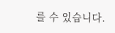를 수 있습니다.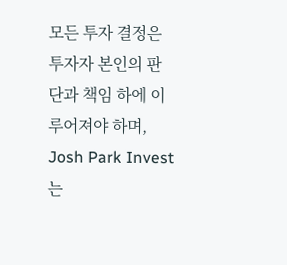모든 투자 결정은 투자자 본인의 판단과 책임 하에 이루어져야 하며, Josh Park Invest는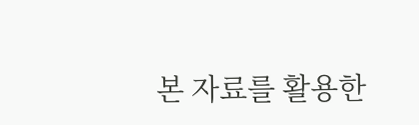본 자료를 활용한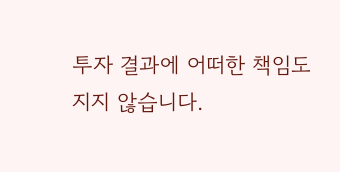투자 결과에 어떠한 책임도 지지 않습니다.